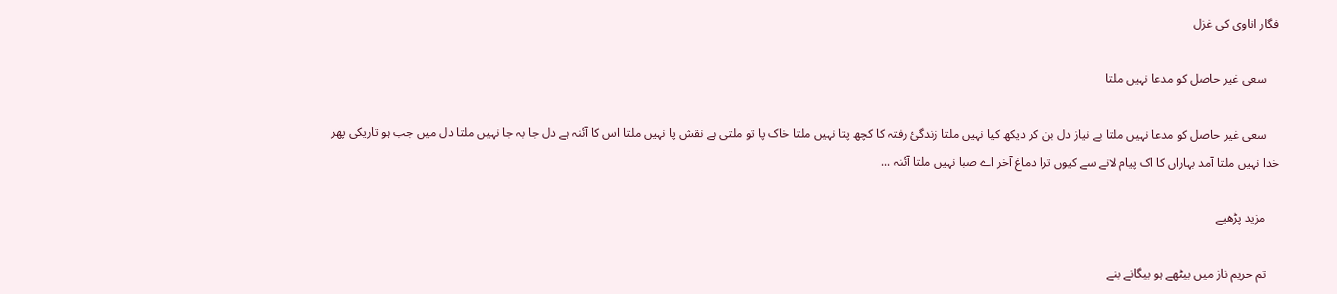فگار اناوی کی غزل

    سعی غیر حاصل کو مدعا نہیں ملتا

    سعی غیر حاصل کو مدعا نہیں ملتا بے نیاز دل بن کر دیکھ کیا نہیں ملتا زندگیٔ رفتہ کا کچھ پتا نہیں ملتا خاک پا تو ملتی ہے نقش پا نہیں ملتا اس کا آئنہ ہے دل جا بہ جا نہیں ملتا دل میں جب ہو تاریکی پھر خدا نہیں ملتا آمد بہاراں کا اک پیام لانے سے کیوں ترا دماغ آخر اے صبا نہیں ملتا آئنہ ...

    مزید پڑھیے

    تم حریم ناز میں بیٹھے ہو بیگانے بنے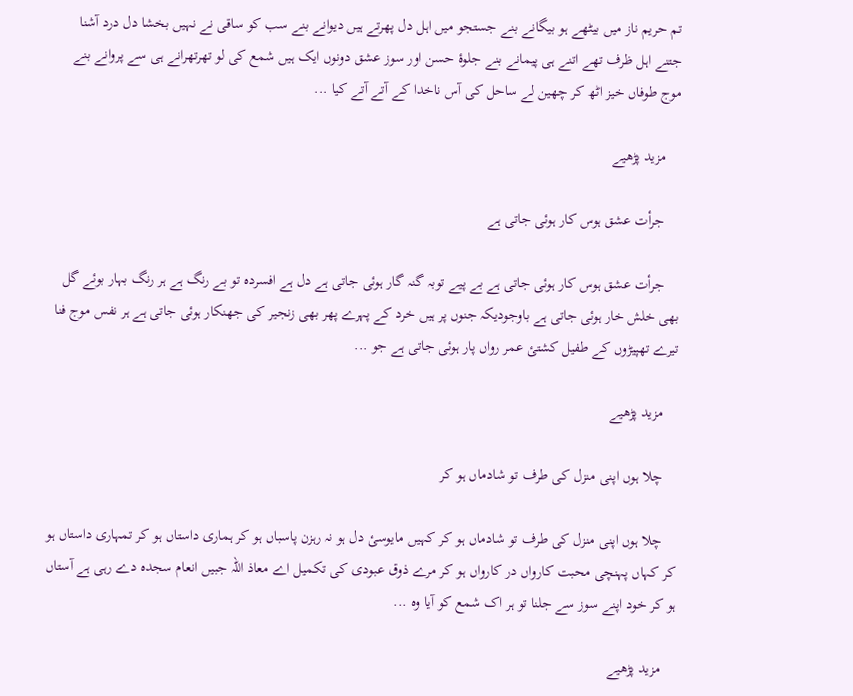تم حریم ناز میں بیٹھے ہو بیگانے بنے جستجو میں اہل دل پھرتے ہیں دیوانے بنے سب کو ساقی نے نہیں بخشا دل درد آشنا جتنے اہل ظرف تھے اتنے ہی پیمانے بنے جلوۂ حسن اور سوز عشق دونوں ایک ہیں شمع کی لو تھرتھرانے ہی سے پروانے بنے موج طوفاں خیز اٹھ کر چھین لے ساحل کی آس ناخدا کے آتے آتے کیا ...

    مزید پڑھیے

    جرأت عشق ہوس کار ہوئی جاتی ہے

    جرأت عشق ہوس کار ہوئی جاتی ہے بے پیے توبہ گنہ گار ہوئی جاتی ہے دل ہے افسردہ تو بے رنگ ہے ہر رنگ بہار بوئے گل بھی خلش خار ہوئی جاتی ہے باوجودیکہ جنوں پر ہیں خرد کے پہرے پھر بھی زنجیر کی جھنکار ہوئی جاتی ہے ہر نفس موج فنا تیرے تھپیڑوں کے طفیل کشتئ عمر رواں پار ہوئی جاتی ہے جو ...

    مزید پڑھیے

    چلا ہوں اپنی منزل کی طرف تو شادماں ہو کر

    چلا ہوں اپنی منزل کی طرف تو شادماں ہو کر کہیں مایوسیٔ دل ہو نہ رہزن پاسباں ہو کر ہماری داستاں ہو کر تمہاری داستاں ہو کر کہاں پہنچی محبت کارواں در کارواں ہو کر مرے ذوق عبودی کی تکمیل اے معاذ اللہ جبیں انعام سجدہ دے رہی ہے آستاں ہو کر خود اپنے سوز سے جلنا تو ہر اک شمع کو آیا وہ ...

    مزید پڑھیے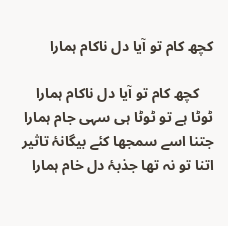کچھ کام تو آیا دل ناکام ہمارا

    کچھ کام تو آیا دل ناکام ہمارا ٹوٹا ہے تو ٹوٹا ہی سہی جام ہمارا جتنا اسے سمجھا کئے بیگانۂ تاثیر اتنا تو نہ تھا جذبۂ دل خام ہمارا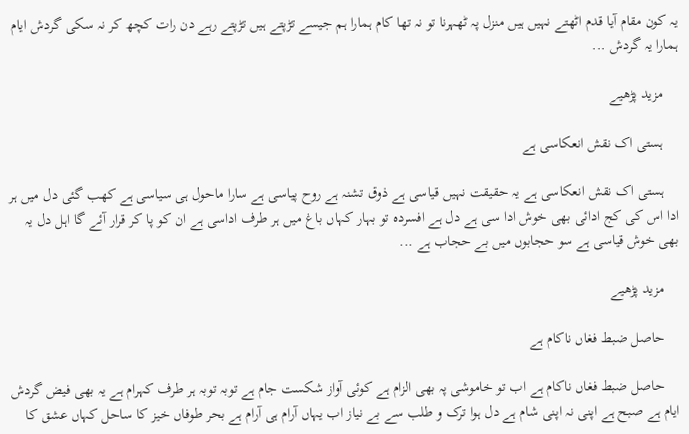یہ کون مقام آیا قدم اٹھتے نہیں ہیں منزل پہ ٹھہرنا تو نہ تھا کام ہمارا ہم جیسے تڑپتے ہیں تڑپتے رہے دن رات کچھ کر نہ سکی گردش ایام ہمارا یہ گردش ...

    مزید پڑھیے

    ہستی اک نقش انعکاسی ہے

    ہستی اک نقش انعکاسی ہے یہ حقیقت نہیں قیاسی ہے ذوق تشنہ ہے روح پیاسی ہے سارا ماحول ہی سیاسی ہے کھب گئی دل میں ہر ادا اس کی کج ادائی بھی خوش ادا سی ہے دل ہے افسردہ تو بہار کہاں باغ میں ہر طرف اداسی ہے ان کو پا کر قرار آئے گا اہل دل یہ بھی خوش قیاسی ہے سو حجابوں میں بے حجاب ہے ...

    مزید پڑھیے

    حاصل ضبط فغاں ناکام ہے

    حاصل ضبط فغاں ناکام ہے اب تو خاموشی پہ بھی الزام ہے کوئی آواز شکست جام ہے توبہ توبہ ہر طرف کہرام ہے یہ بھی فیض گردش ایام ہے صبح ہے اپنی نہ اپنی شام ہے دل ہوا ترک و طلب سے بے نیاز اب یہاں آرام ہی آرام ہے بحر طوفاں خیز کا ساحل کہاں عشق کا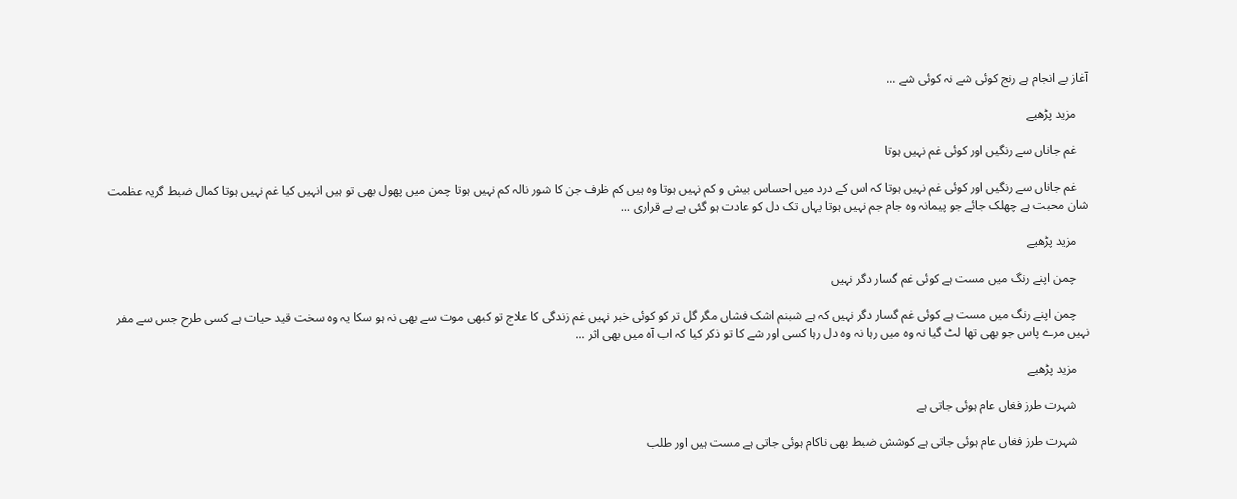آغاز بے انجام ہے رنج کوئی شے نہ کوئی شے ...

    مزید پڑھیے

    غم جاناں سے رنگیں اور کوئی غم نہیں ہوتا

    غم جاناں سے رنگیں اور کوئی غم نہیں ہوتا کہ اس کے درد میں احساس بیش و کم نہیں ہوتا وہ ہیں کم ظرف جن کا شور نالہ کم نہیں ہوتا چمن میں پھول بھی تو ہیں انہیں کیا غم نہیں ہوتا کمال ضبط گریہ عظمت شان محبت ہے چھلک جائے جو پیمانہ وہ جام جم نہیں ہوتا یہاں تک دل کو عادت ہو گئی ہے بے قراری ...

    مزید پڑھیے

    چمن اپنے رنگ میں مست ہے کوئی غم گسار دگر نہیں

    چمن اپنے رنگ میں مست ہے کوئی غم گسار دگر نہیں کہ ہے شبنم اشک فشاں مگر گل تر کو کوئی خبر نہیں غم زندگی کا علاج تو کبھی موت سے بھی نہ ہو سکا یہ وہ سخت قید حیات ہے کسی طرح جس سے مفر نہیں مرے پاس جو بھی تھا لٹ گیا نہ وہ میں رہا نہ وہ دل رہا کسی اور شے کا تو ذکر کیا کہ اب آہ میں بھی اثر ...

    مزید پڑھیے

    شہرت طرز فغاں عام ہوئی جاتی ہے

    شہرت طرز فغاں عام ہوئی جاتی ہے کوشش ضبط بھی ناکام ہوئی جاتی ہے مست ہیں اور طلب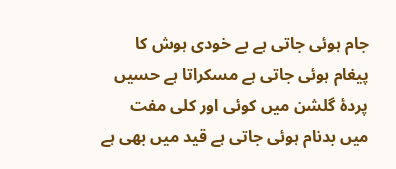جام ہوئی جاتی ہے بے خودی ہوش کا پیغام ہوئی جاتی ہے مسکراتا ہے حسیں پردۂ گلشن میں کوئی اور کلی مفت میں بدنام ہوئی جاتی ہے قید میں بھی ہے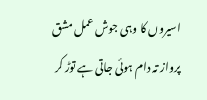اسیروں کا وہی جوش عمل مشق پرواز تہ دام ہوئی جاتی ہے توڑ کر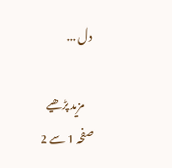دل ...

    مزید پڑھیے
صفحہ 1 سے 2